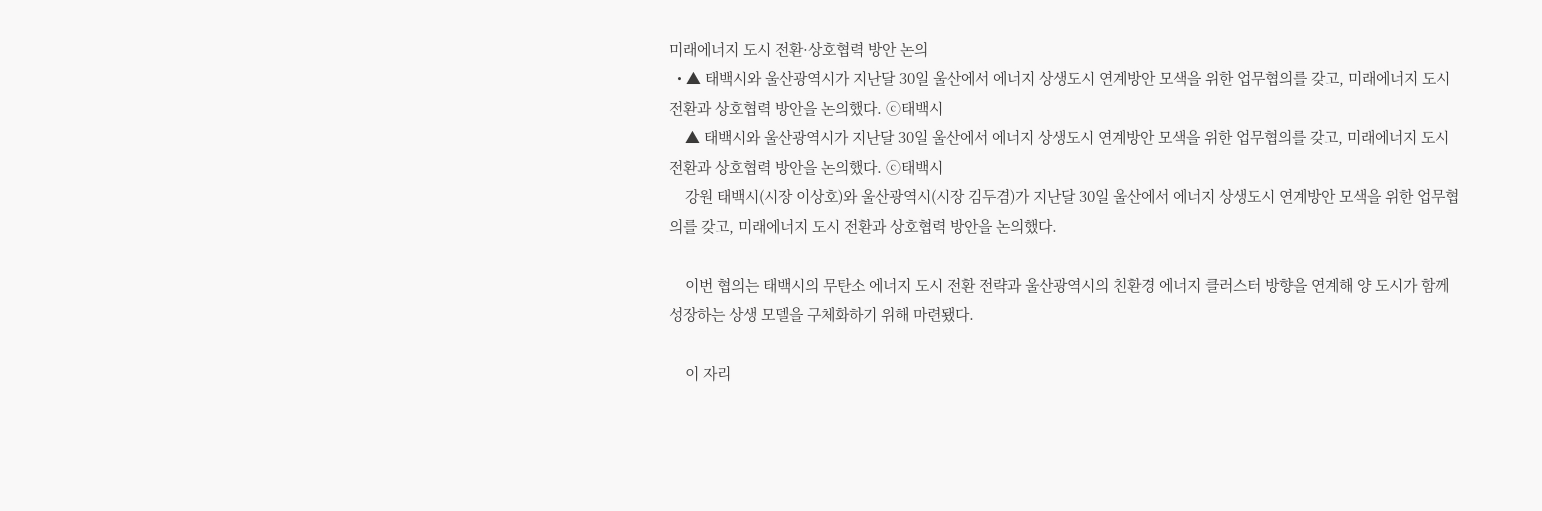미래에너지 도시 전환·상호협력 방안 논의
  • ▲ 태백시와 울산광역시가 지난달 30일 울산에서 에너지 상생도시 연계방안 모색을 위한 업무협의를 갖고, 미래에너지 도시 전환과 상호협력 방안을 논의했다. ⓒ태백시
    ▲ 태백시와 울산광역시가 지난달 30일 울산에서 에너지 상생도시 연계방안 모색을 위한 업무협의를 갖고, 미래에너지 도시 전환과 상호협력 방안을 논의했다. ⓒ태백시
    강원 태백시(시장 이상호)와 울산광역시(시장 김두겸)가 지난달 30일 울산에서 에너지 상생도시 연계방안 모색을 위한 업무협의를 갖고, 미래에너지 도시 전환과 상호협력 방안을 논의했다.

    이번 협의는 태백시의 무탄소 에너지 도시 전환 전략과 울산광역시의 친환경 에너지 클러스터 방향을 연계해 양 도시가 함께 성장하는 상생 모델을 구체화하기 위해 마련됐다.

    이 자리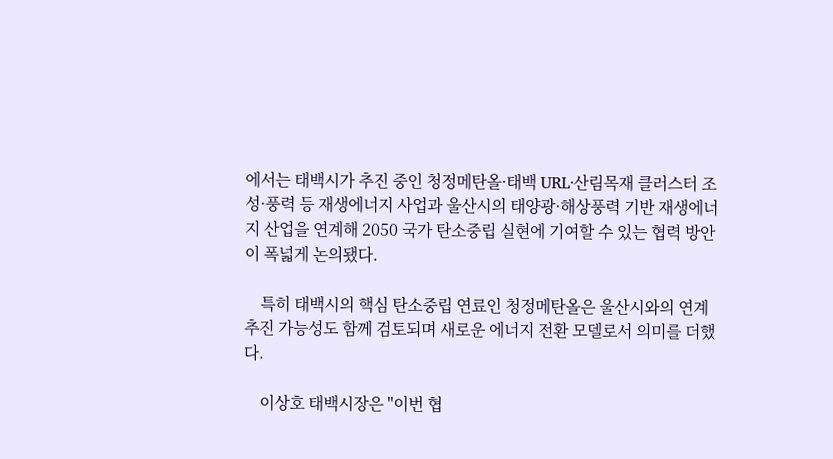에서는 태백시가 추진 중인 청정메탄올·태백 URL·산림목재 클러스터 조성·풍력 등 재생에너지 사업과 울산시의 태양광·해상풍력 기반 재생에너지 산업을 연계해 2050 국가 탄소중립 실현에 기여할 수 있는 협력 방안이 폭넓게 논의됐다.

    특히 태백시의 핵심 탄소중립 연료인 청정메탄올은 울산시와의 연계 추진 가능성도 함께 검토되며 새로운 에너지 전환 모델로서 의미를 더했다.

    이상호 태백시장은 "이번 협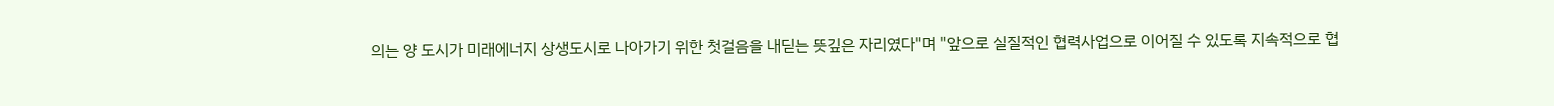의는 양 도시가 미래에너지 상생도시로 나아가기 위한 첫걸음을 내딛는 뜻깊은 자리였다"며 "앞으로 실질적인 협력사업으로 이어질 수 있도록 지속적으로 협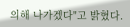의해 나가겠다"고 밝혔다.